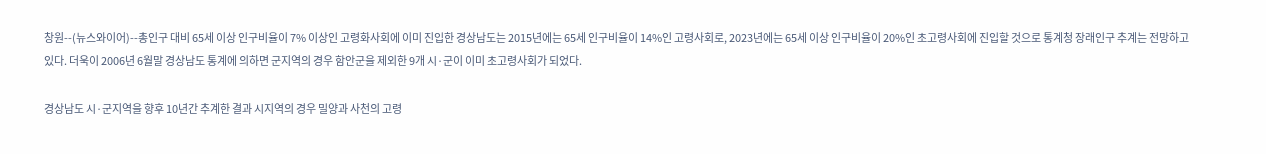창원--(뉴스와이어)--총인구 대비 65세 이상 인구비율이 7% 이상인 고령화사회에 이미 진입한 경상남도는 2015년에는 65세 인구비율이 14%인 고령사회로, 2023년에는 65세 이상 인구비율이 20%인 초고령사회에 진입할 것으로 통계청 장래인구 추계는 전망하고 있다. 더욱이 2006년 6월말 경상남도 통계에 의하면 군지역의 경우 함안군을 제외한 9개 시·군이 이미 초고령사회가 되었다.

경상남도 시·군지역을 향후 10년간 추계한 결과 시지역의 경우 밀양과 사천의 고령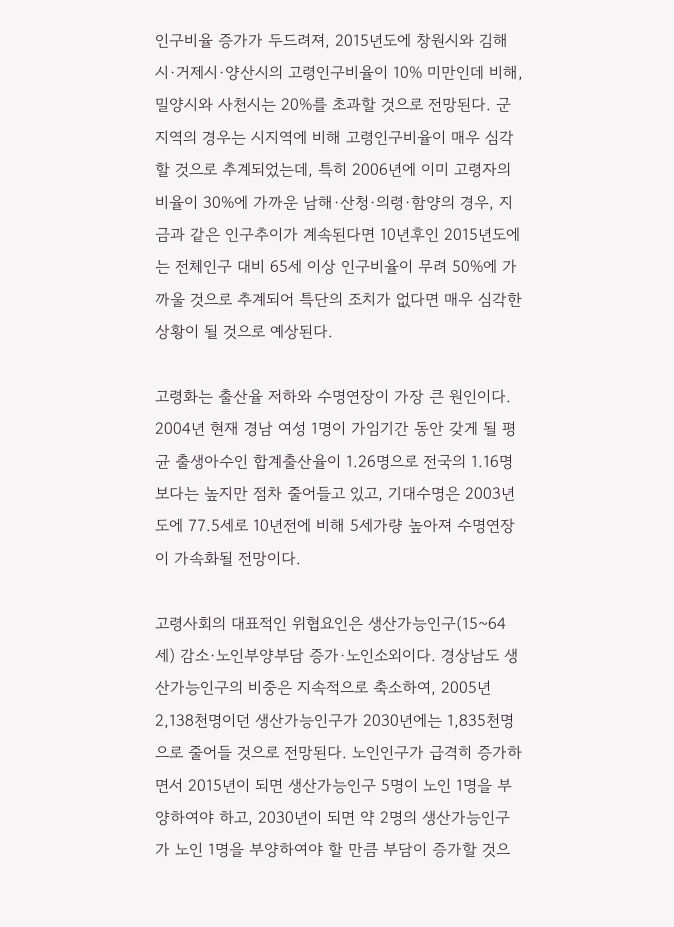인구비율 증가가 두드려져, 2015년도에 창원시와 김해시·거제시·양산시의 고령인구비율이 10% 미만인데 비해, 밀양시와 사천시는 20%를 초과할 것으로 전망된다. 군지역의 경우는 시지역에 비해 고령인구비율이 매우 심각할 것으로 추계되었는데, 특히 2006년에 이미 고령자의 비율이 30%에 가까운 남해·산청·의령·함양의 경우, 지금과 같은 인구추이가 계속된다면 10년후인 2015년도에는 전체인구 대비 65세 이상 인구비율이 무려 50%에 가까울 것으로 추계되어 특단의 조치가 없다면 매우 심각한 상황이 될 것으로 예상된다.

고령화는 출산율 저하와 수명연장이 가장 큰 원인이다. 2004년 현재 경남 여성 1명이 가임기간 동안 갖게 될 평균 출생아수인 합계출산율이 1.26명으로 전국의 1.16명보다는 높지만 점차 줄어들고 있고, 기대수명은 2003년도에 77.5세로 10년전에 비해 5세가량 높아져 수명연장이 가속화될 전망이다.

고령사회의 대표적인 위협요인은 생산가능인구(15~64세) 감소·노인부양부담 증가·노인소외이다. 경상남도 생산가능인구의 비중은 지속적으로 축소하여, 2005년 2,138천명이던 생산가능인구가 2030년에는 1,835천명으로 줄어들 것으로 전망된다. 노인인구가 급격히 증가하면서 2015년이 되면 생산가능인구 5명이 노인 1명을 부양하여야 하고, 2030년이 되면 약 2명의 생산가능인구가 노인 1명을 부양하여야 할 만큼 부담이 증가할 것으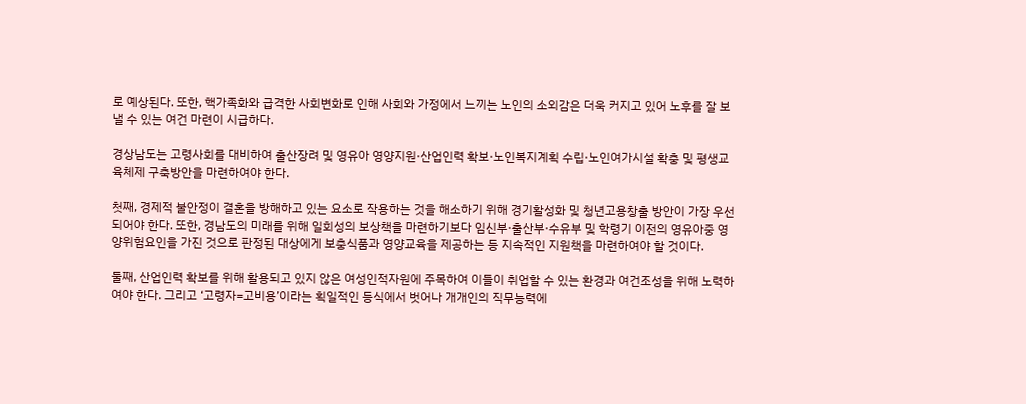로 예상된다. 또한, 핵가족화와 급격한 사회변화로 인해 사회와 가정에서 느끼는 노인의 소외감은 더욱 커지고 있어 노후를 잘 보낼 수 있는 여건 마련이 시급하다.

경상남도는 고령사회를 대비하여 출산장려 및 영유아 영양지원·산업인력 확보·노인복지계획 수립·노인여가시설 확충 및 평생교육체제 구축방안을 마련하여야 한다.

첫째, 경제적 불안정이 결혼을 방해하고 있는 요소로 작용하는 것을 해소하기 위해 경기활성화 및 청년고용창출 방안이 가장 우선되어야 한다. 또한, 경남도의 미래를 위해 일회성의 보상책을 마련하기보다 임신부·출산부·수유부 및 학령기 이전의 영유아중 영양위험요인을 가진 것으로 판정된 대상에게 보충식품과 영양교육을 제공하는 등 지속적인 지원책을 마련하여야 할 것이다.

둘째, 산업인력 확보를 위해 활용되고 있지 않은 여성인적자원에 주목하여 이들이 취업할 수 있는 환경과 여건조성을 위해 노력하여야 한다. 그리고 ‘고령자=고비용’이라는 획일적인 등식에서 벗어나 개개인의 직무능력에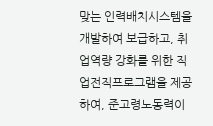맞는 인력배치시스템을 개발하여 보급하고, 취업역량 강화를 위한 직업전직프로그램을 제공하여, 준고령노동력이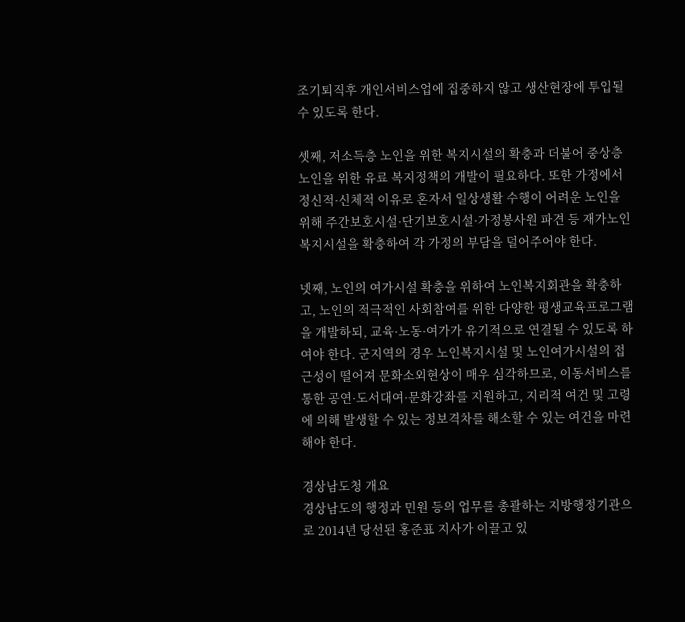조기퇴직후 개인서비스업에 집중하지 않고 생산현장에 투입될 수 있도록 한다.

셋째, 저소득층 노인을 위한 복지시설의 확충과 더불어 중상층 노인을 위한 유료 복지정책의 개발이 필요하다. 또한 가정에서 정신적·신체적 이유로 혼자서 일상생활 수행이 어려운 노인을 위해 주간보호시설·단기보호시설·가정봉사원 파견 등 재가노인복지시설을 확충하여 각 가정의 부담을 덜어주어야 한다.

넷째, 노인의 여가시설 확충을 위하여 노인복지회관을 확충하고, 노인의 적극적인 사회참여를 위한 다양한 평생교육프로그램을 개발하되, 교육·노동·여가가 유기적으로 연결될 수 있도록 하여야 한다. 군지역의 경우 노인복지시설 및 노인여가시설의 접근성이 떨어져 문화소외현상이 매우 심각하므로, 이동서비스를 통한 공연·도서대여·문화강좌를 지원하고, 지리적 여건 및 고령에 의해 발생할 수 있는 정보격차를 해소할 수 있는 여건을 마련해야 한다.

경상남도청 개요
경상남도의 행정과 민원 등의 업무를 총괄하는 지방행정기관으로 2014년 당선된 홍준표 지사가 이끌고 있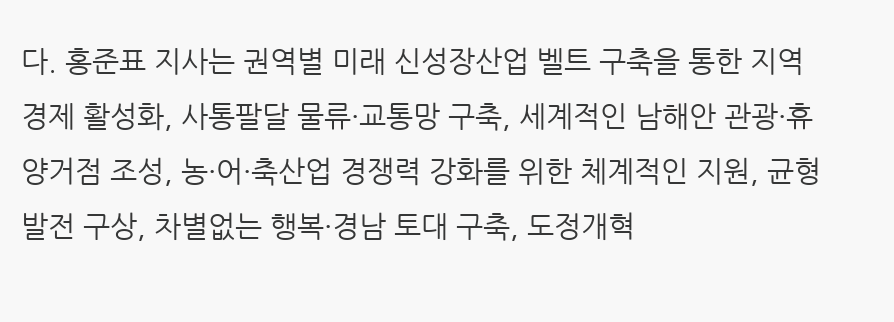다. 홍준표 지사는 권역별 미래 신성장산업 벨트 구축을 통한 지역경제 활성화, 사통팔달 물류·교통망 구축, 세계적인 남해안 관광·휴양거점 조성, 농·어·축산업 경쟁력 강화를 위한 체계적인 지원, 균형발전 구상, 차별없는 행복·경남 토대 구축, 도정개혁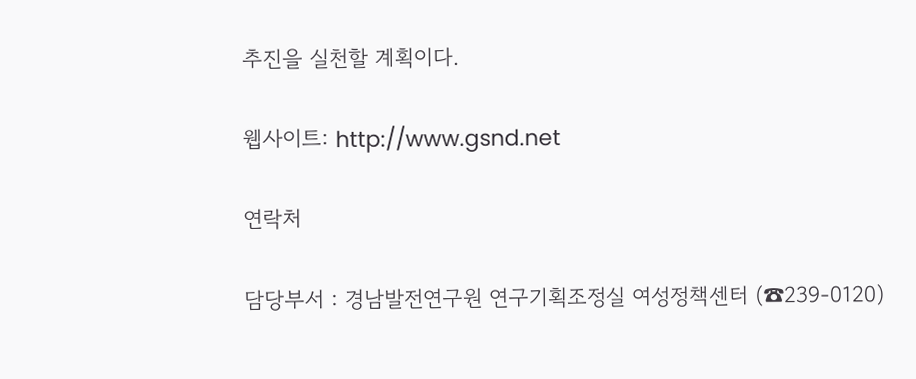추진을 실천할 계획이다.

웹사이트: http://www.gsnd.net

연락처

담당부서 : 경남발전연구원 연구기획조정실 여성정책센터 (☎239-0120)